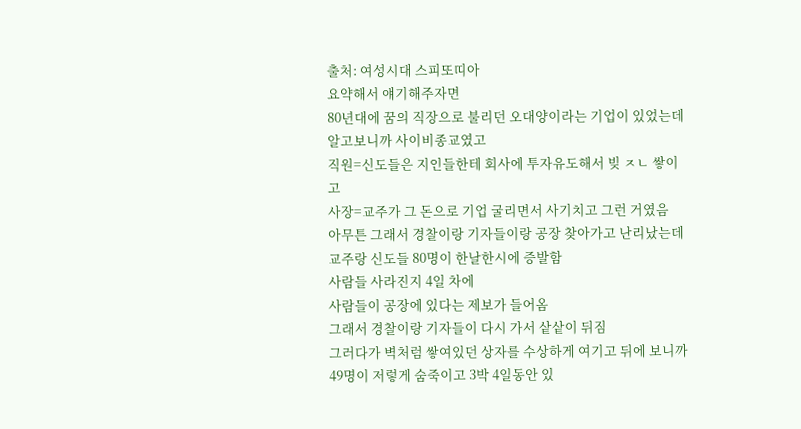출처: 여성시대 스피또띠아
요약해서 얘기해주자면
80년대에 꿈의 직장으로 불리던 오대양이라는 기업이 있었는데
알고보니까 사이비종교였고
직원=신도들은 지인들한테 회사에 투자유도해서 빚 ㅈㄴ 쌓이고
사장=교주가 그 돈으로 기업 굴리면서 사기치고 그런 거였음
아무튼 그래서 경찰이랑 기자들이랑 공장 찾아가고 난리났는데
교주랑 신도들 80명이 한날한시에 증발함
사람들 사라진지 4일 차에
사람들이 공장에 있다는 제보가 들어옴
그래서 경찰이랑 기자들이 다시 가서 샅샅이 뒤짐
그러다가 벽처럼 쌓여있던 상자를 수상하게 여기고 뒤에 보니까
49명이 저렇게 숨죽이고 3박 4일동안 있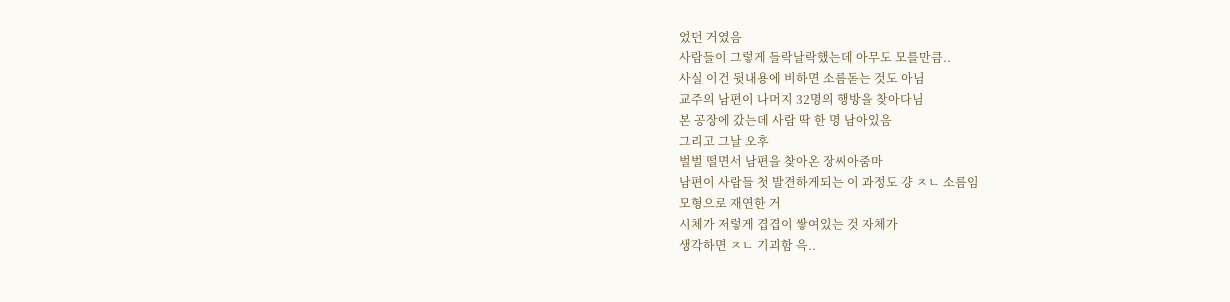었던 거였음
사람들이 그렇게 들락날락했는데 아무도 모를만큼..
사실 이건 뒷내용에 비하면 소름돋는 것도 아님
교주의 남편이 나머지 32명의 행방을 찾아다님
본 공장에 갔는데 사람 딱 한 명 남아있음
그리고 그날 오후
벌벌 떨면서 남편을 찾아온 장씨아줌마
남편이 사람들 첫 발견하게되는 이 과정도 걍 ㅈㄴ 소름임
모형으로 재연한 거
시체가 저렇게 겹겹이 쌓여있는 것 자체가
생각하면 ㅈㄴ 기괴함 윽..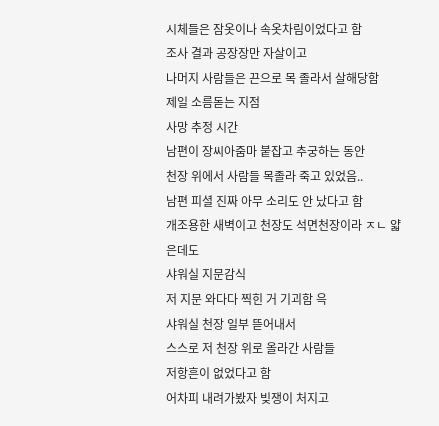시체들은 잠옷이나 속옷차림이었다고 함
조사 결과 공장장만 자살이고
나머지 사람들은 끈으로 목 졸라서 살해당함
제일 소름돋는 지점
사망 추정 시간
남편이 장씨아줌마 붙잡고 추궁하는 동안
천장 위에서 사람들 목졸라 죽고 있었음..
남편 피셜 진짜 아무 소리도 안 났다고 함
개조용한 새벽이고 천장도 석면천장이라 ㅈㄴ 얇은데도
샤워실 지문감식
저 지문 와다다 찍힌 거 기괴함 윽
샤워실 천장 일부 뜯어내서
스스로 저 천장 위로 올라간 사람들
저항흔이 없었다고 함
어차피 내려가봤자 빚쟁이 처지고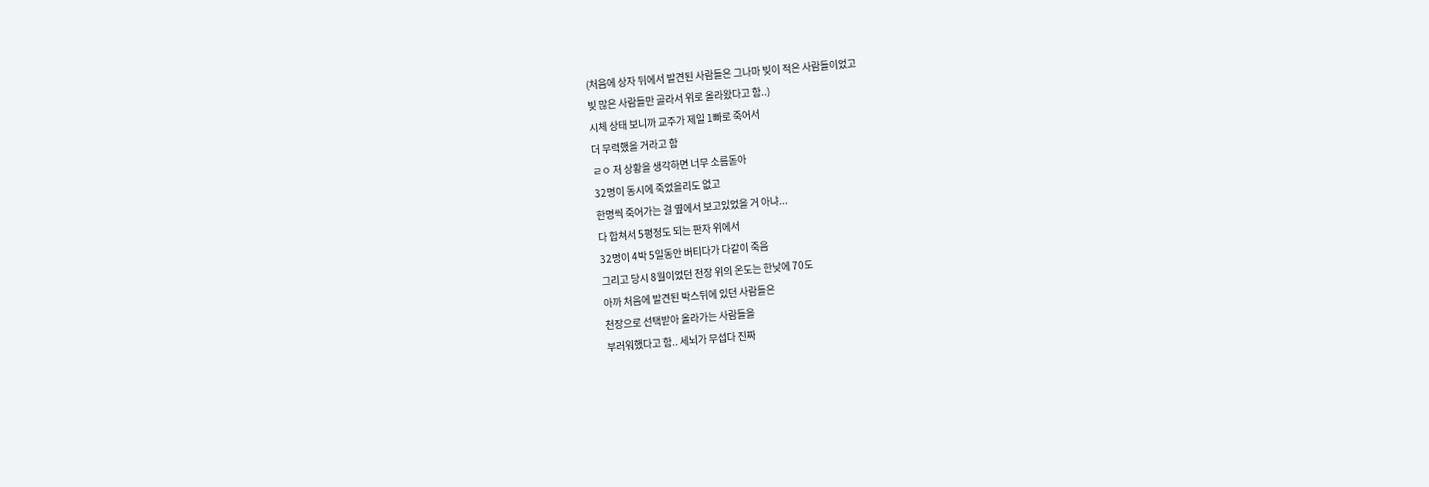(처음에 상자 뒤에서 발견된 사람들은 그나마 빚이 적은 사람들이었고
빚 많은 사람들만 골라서 위로 올라왔다고 함..)
시체 상태 보니까 교주가 제일 1빠로 죽어서
더 무력했을 거라고 함
ㄹㅇ 저 상황을 생각하면 너무 소름돋아
32명이 동시에 죽었을리도 없고
한명씩 죽어가는 걸 옆에서 보고있었을 거 아냐...
다 합쳐서 5평정도 되는 판자 위에서
32명이 4박 5일동안 버티다가 다같이 죽음
그리고 당시 8월이었던 천장 위의 온도는 한낮에 70도
아까 처음에 발견된 박스뒤에 있던 사람들은
천장으로 선택받아 올라가는 사람들을
부러워했다고 함.. 세뇌가 무섭다 진짜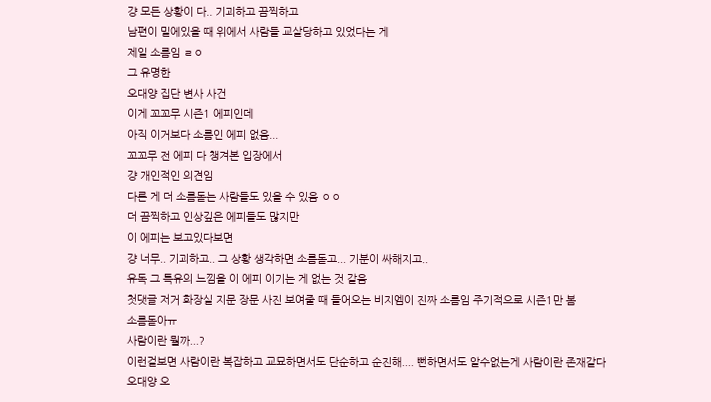걍 모든 상황이 다.. 기괴하고 끔찍하고
남편이 밑에있을 때 위에서 사람들 교살당하고 있었다는 게
제일 소름임 ㄹㅇ
그 유명한
오대양 집단 변사 사건
이게 꼬꼬무 시즌1 에피인데
아직 이거보다 소름인 에피 없음...
꼬꼬무 전 에피 다 챙겨본 입장에서
걍 개인적인 의견임
다른 게 더 소름돋는 사람들도 있을 수 있음 ㅇㅇ
더 끔찍하고 인상깊은 에피들도 많지만
이 에피는 보고있다보면
걍 너무.. 기괴하고.. 그 상황 생각하면 소름돋고... 기분이 싸해지고..
유독 그 특유의 느낌을 이 에피 이기는 게 없는 것 같음
첫댓글 저거 화장실 지문 장문 사진 보여줄 때 들어오는 비지엠이 진짜 소름임 주기적으로 시즌1만 봄
소름돋아ㅠ
사람이란 뭘까...?
이런걸보면 사람이란 복잡하고 교묘하면서도 단순하고 순진해.... 뻔하면서도 알수없는게 사람이란 존재같다
오대양 오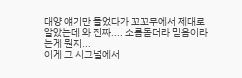대양 얘기만 들었다가 꼬꼬무에서 제대로 알았는데 와 진짜.... 소름돋더라 믿음이라는게 뭔지...
이게 그 시그널에서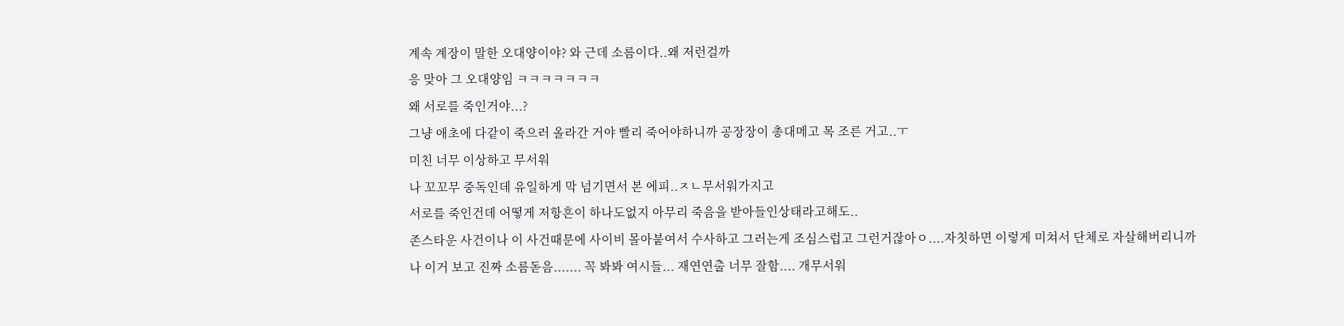계속 계장이 말한 오대양이야? 와 근데 소름이다..왜 저런걸까
응 맞아 그 오대양임 ㅋㅋㅋㅋㅋㅋㅋ
왜 서로를 죽인거야...?
그냥 애초에 다같이 죽으러 올라간 거야 빨리 죽어야하니까 공장장이 총대메고 목 조른 거고..ㅜ
미친 너무 이상하고 무서워
나 꼬꼬무 중독인데 유일하게 막 넘기면서 본 에피..ㅈㄴ무서워가지고
서로를 죽인건데 어떻게 저항흔이 하나도없지 아무리 죽음을 받아들인상태라고해도..
존스타운 사건이나 이 사건때문에 사이비 몰아붙여서 수사하고 그러는게 조심스럽고 그런거잖아ㅇ....자칫하면 이렇게 미쳐서 단체로 자살해버리니까
나 이거 보고 진짜 소름돋음....... 꼭 봐봐 여시들... 재연연출 너무 잘함.... 개무서워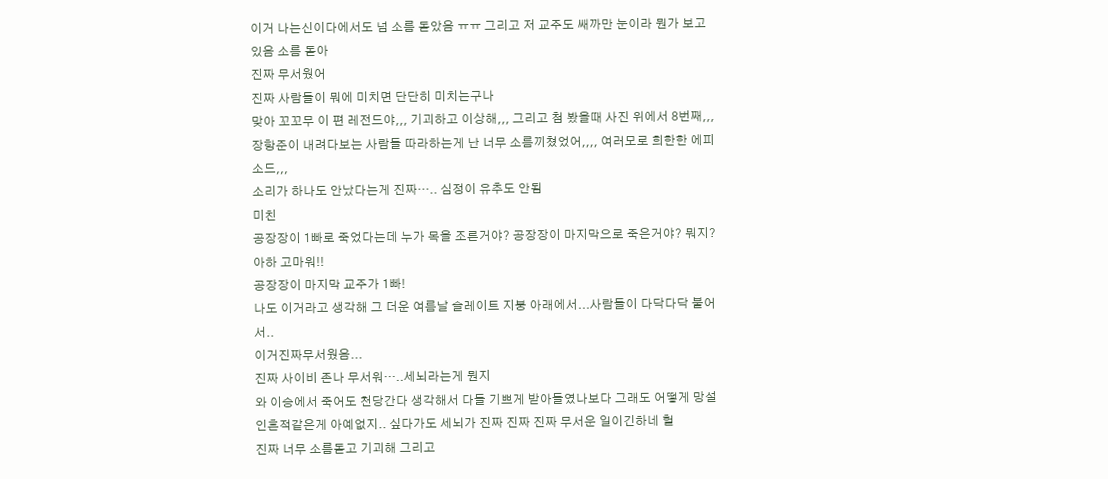이거 나는신이다에서도 넘 소름 돋았음 ㅠㅠ 그리고 저 교주도 쌔까만 눈이라 뭔가 보고 있음 소름 돋아
진짜 무서웠어
진짜 사람들이 뭐에 미치면 단단히 미치는구나
맞아 꼬꼬무 이 편 레전드야,,, 기괴하고 이상해,,, 그리고 첨 봤을때 사진 위에서 8번째,,,장항준이 내려다보는 사람들 따라하는게 난 너무 소름끼쳤었어,,,, 여러모로 희한한 에피소드,,,
소리가 하나도 안났다는게 진짜….. 심정이 유추도 안됨
미친
공장장이 1빠로 죽었다는데 누가 목을 조른거야? 공장장이 마지막으로 죽은거야? 뭐지?
아하 고마워!!
공장장이 마지막 교주가 1빠!
나도 이거라고 생각해 그 더운 여름날 슬레이트 지붕 아래에서...사람들이 다닥다닥 붙어서..
이거진짜무서웠음...
진짜 사이비 존나 무서워…..세뇌라는게 뭔지
와 이승에서 죽어도 천당간다 생각해서 다들 기쁘게 받아들였나보다 그래도 어떻게 망설인흔적같은게 아예없지.. 싶다가도 세뇌가 진짜 진짜 진짜 무서운 일이긴하네 헐
진짜 너무 소름돋고 기괴해 그리고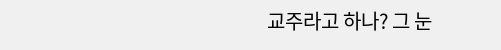교주라고 하나? 그 눈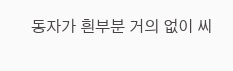동자가 흰부분 거의 없이 씨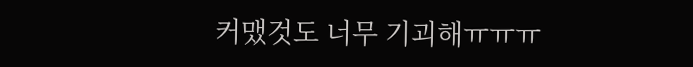커맸것도 너무 기괴해ㅠㅠㅠ